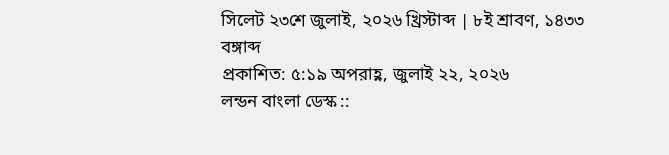সিলেট ২৩শে জুলাই, ২০২৬ খ্রিস্টাব্দ | ৮ই শ্রাবণ, ১৪৩৩ বঙ্গাব্দ
প্রকাশিত: ৫:১৯ অপরাহ্ণ, জুলাই ২২, ২০২৬
লন্ডন বাংলা ডেস্ক ::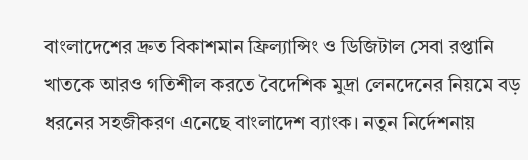বাংলাদেশের দ্রুত বিকাশমান ফ্রিল্যান্সিং ও ডিজিটাল সেবা রপ্তানি খাতকে আরও গতিশীল করতে বৈদেশিক মুদ্রা লেনদেনের নিয়মে বড় ধরনের সহজীকরণ এনেছে বাংলাদেশ ব্যাংক। নতুন নির্দেশনায়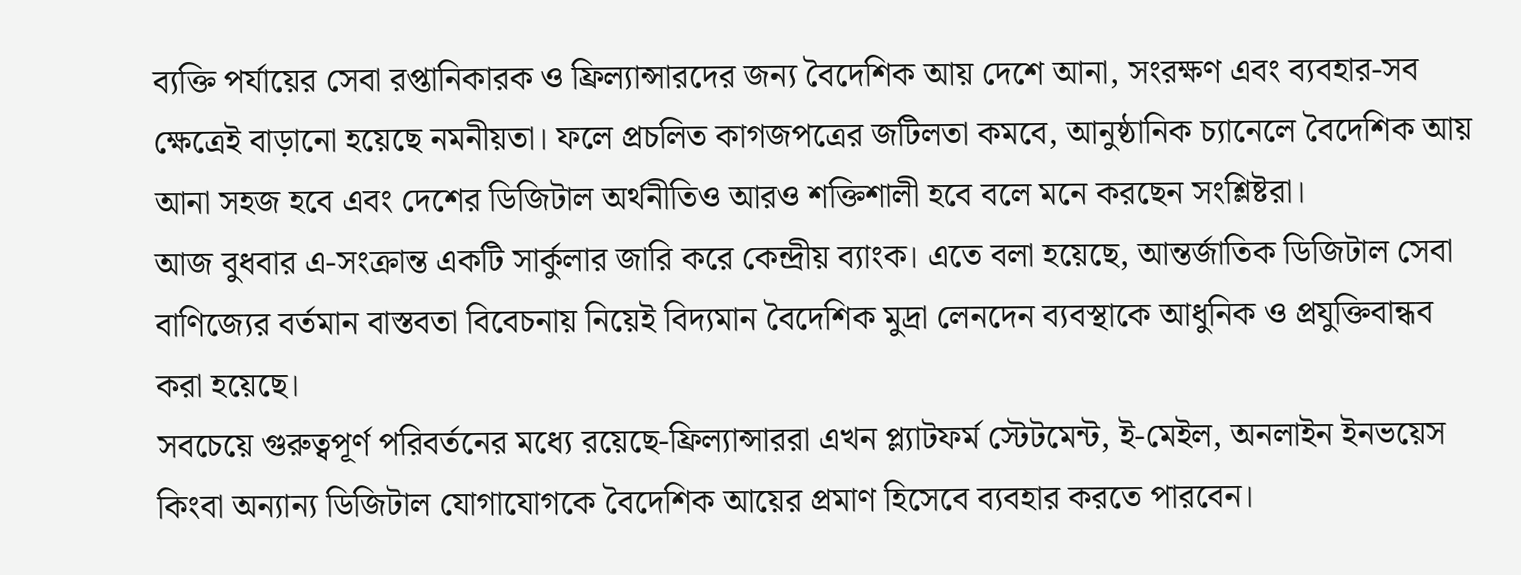ব্যক্তি পর্যায়ের সেবা রপ্তানিকারক ও ফ্রিল্যান্সারদের জন্য বৈদেশিক আয় দেশে আনা, সংরক্ষণ এবং ব্যবহার-সব ক্ষেত্রেই বাড়ানো হয়েছে নমনীয়তা। ফলে প্রচলিত কাগজপত্রের জটিলতা কমবে, আনুষ্ঠানিক চ্যানেলে বৈদেশিক আয় আনা সহজ হবে এবং দেশের ডিজিটাল অর্থনীতিও আরও শক্তিশালী হবে বলে মনে করছেন সংশ্লিষ্টরা।
আজ বুধবার এ-সংক্রান্ত একটি সার্কুলার জারি করে কেন্দ্রীয় ব্যাংক। এতে বলা হয়েছে, আন্তর্জাতিক ডিজিটাল সেবা বাণিজ্যের বর্তমান বাস্তবতা বিবেচনায় নিয়েই বিদ্যমান বৈদেশিক মুদ্রা লেনদেন ব্যবস্থাকে আধুনিক ও প্রযুক্তিবান্ধব করা হয়েছে।
সবচেয়ে গুরুত্বপূর্ণ পরিবর্তনের মধ্যে রয়েছে-ফ্রিল্যান্সাররা এখন প্ল্যাটফর্ম স্টেটমেন্ট, ই-মেইল, অনলাইন ইনভয়েস কিংবা অন্যান্য ডিজিটাল যোগাযোগকে বৈদেশিক আয়ের প্রমাণ হিসেবে ব্যবহার করতে পারবেন।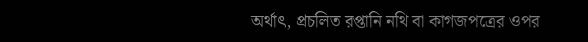অর্থাৎ, প্রচলিত রপ্তানি নথি বা কাগজপত্রের ওপর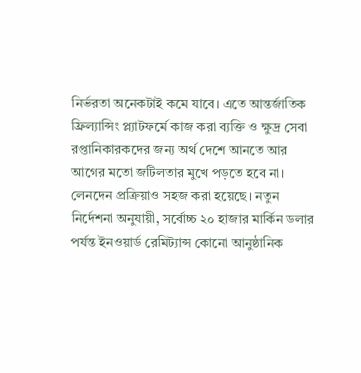নির্ভরতা অনেকটাই কমে যাবে। এতে আন্তর্জাতিক ফ্রিল্যান্সিং প্ল্যাটফর্মে কাজ করা ব্যক্তি ও ক্ষুদ্র সেবা রপ্তানিকারকদের জন্য অর্থ দেশে আনতে আর আগের মতো জটিলতার মুখে পড়তে হবে না।
লেনদেন প্রক্রিয়াও সহজ করা হয়েছে। নতুন নির্দেশনা অনুযায়ী, সর্বোচ্চ ২০ হাজার মার্কিন ডলার পর্যন্ত ইনওয়ার্ড রেমিট্যান্স কোনো আনুষ্ঠানিক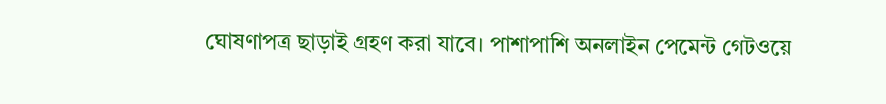ঘোষণাপত্র ছাড়াই গ্রহণ করা যাবে। পাশাপাশি অনলাইন পেমেন্ট গেটওয়ে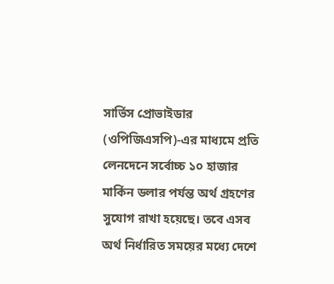সার্ভিস প্রোভাইডার (ওপিজিএসপি)-এর মাধ্যমে প্রতি লেনদেনে সর্বোচ্চ ১০ হাজার মার্কিন ডলার পর্যন্ত অর্থ গ্রহণের সুযোগ রাখা হয়েছে। তবে এসব অর্থ নির্ধারিত সময়ের মধ্যে দেশে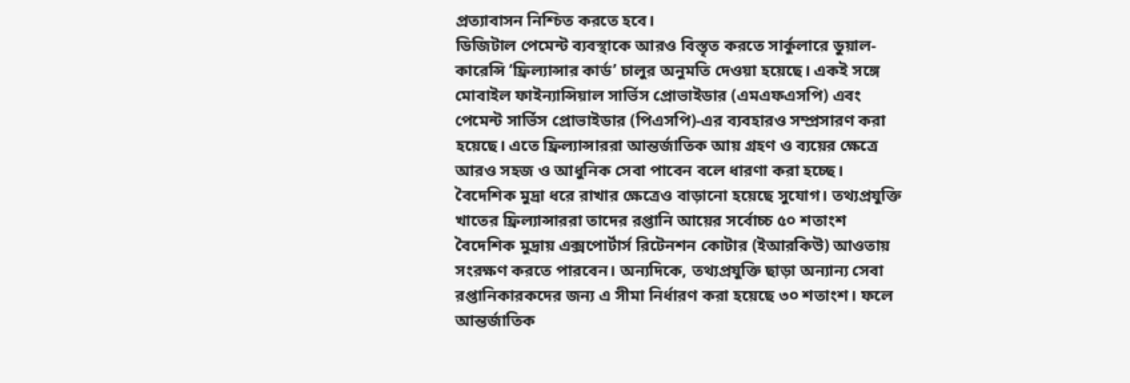প্রত্যাবাসন নিশ্চিত করতে হবে।
ডিজিটাল পেমেন্ট ব্যবস্থাকে আরও বিস্তৃত করতে সার্কুলারে ডুয়াল-কারেন্সি ‘ফ্রিল্যান্সার কার্ড’ চালুর অনুমতি দেওয়া হয়েছে। একই সঙ্গে মোবাইল ফাইন্যান্সিয়াল সার্ভিস প্রোভাইডার (এমএফএসপি) এবং পেমেন্ট সার্ভিস প্রোভাইডার (পিএসপি)-এর ব্যবহারও সম্প্রসারণ করা হয়েছে। এতে ফ্রিল্যান্সাররা আন্তর্জাতিক আয় গ্রহণ ও ব্যয়ের ক্ষেত্রে আরও সহজ ও আধুনিক সেবা পাবেন বলে ধারণা করা হচ্ছে।
বৈদেশিক মুদ্রা ধরে রাখার ক্ষেত্রেও বাড়ানো হয়েছে সুযোগ। তথ্যপ্রযুক্তি খাতের ফ্রিল্যান্সাররা তাদের রপ্তানি আয়ের সর্বোচ্চ ৫০ শতাংশ বৈদেশিক মুদ্রায় এক্সপোর্টার্স রিটেনশন কোটার (ইআরকিউ) আওতায় সংরক্ষণ করতে পারবেন। অন্যদিকে, তথ্যপ্রযুক্তি ছাড়া অন্যান্য সেবা রপ্তানিকারকদের জন্য এ সীমা নির্ধারণ করা হয়েছে ৩০ শতাংশ। ফলে আন্তর্জাতিক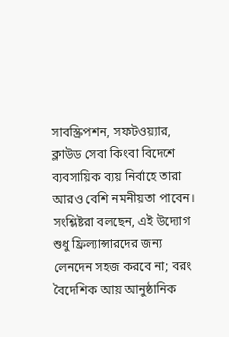সাবস্ক্রিপশন, সফটওয়্যার, ক্লাউড সেবা কিংবা বিদেশে ব্যবসায়িক ব্যয় নির্বাহে তারা আরও বেশি নমনীয়তা পাবেন।
সংশ্লিষ্টরা বলছেন, এই উদ্যোগ শুধু ফ্রিল্যান্সারদের জন্য লেনদেন সহজ করবে না; বরং বৈদেশিক আয় আনুষ্ঠানিক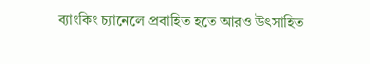ব্যাংকিং চ্যানেলে প্রবাহিত হতে আরও উৎসাহিত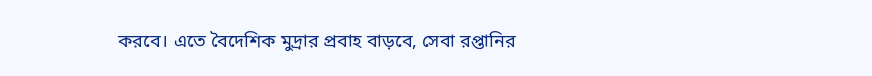করবে। এতে বৈদেশিক মুদ্রার প্রবাহ বাড়বে, সেবা রপ্তানির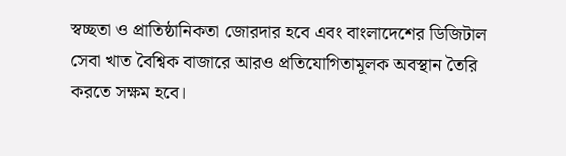স্বচ্ছতা ও প্রাতিষ্ঠানিকতা জোরদার হবে এবং বাংলাদেশের ডিজিটাল সেবা খাত বৈশ্বিক বাজারে আরও প্রতিযোগিতামূলক অবস্থান তৈরি করতে সক্ষম হবে।